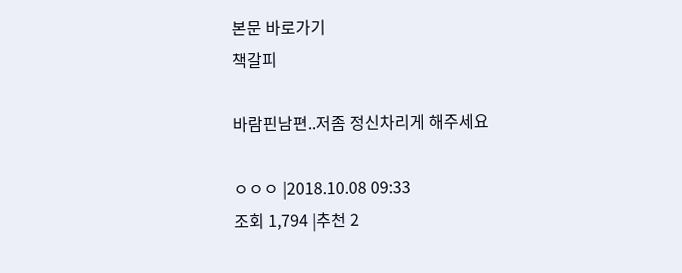본문 바로가기
책갈피

바람핀남편..저좀 정신차리게 해주세요

ㅇㅇㅇ |2018.10.08 09:33
조회 1,794 |추천 2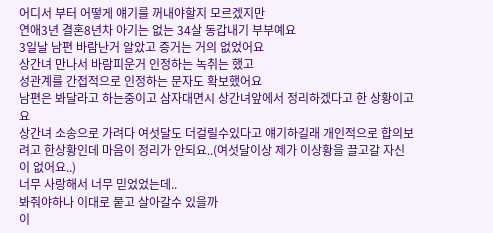어디서 부터 어떻게 얘기를 꺼내야할지 모르겠지만
연애3년 결혼8년차 아기는 없는 34살 동갑내기 부부예요
3일날 남편 바람난거 알았고 증거는 거의 없었어요
상간녀 만나서 바람피운거 인정하는 녹취는 했고
성관계를 간접적으로 인정하는 문자도 확보했어요
남편은 봐달라고 하는중이고 삼자대면시 상간녀앞에서 정리하겠다고 한 상황이고요
상간녀 소송으로 가려다 여섯달도 더걸릴수있다고 얘기하길래 개인적으로 합의보려고 한상황인데 마음이 정리가 안되요..(여섯달이상 제가 이상황을 끌고갈 자신이 없어요..)
너무 사랑해서 너무 믿었었는데..
봐줘야하나 이대로 뭍고 살아갈수 있을까
이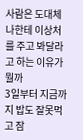사람은 도대체 나한테 이상처를 주고 봐달라고 하는 이유가 뭘까
3일부터 지금까지 밥도 잘못먹고 잠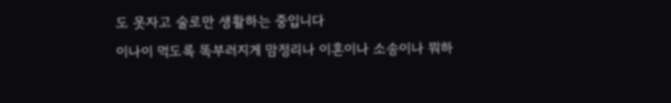도 못자고 술로만 생활하는 중입니다
이나이 먹도록 똑부러지게 맘정리나 이혼이나 소송이나 뭐하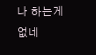나 하는게 없네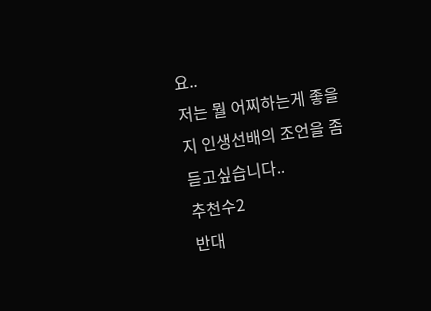요..
저는 뭘 어찌하는게 좋을지 인생선배의 조언을 좀 듣고싶습니다..
추천수2
반대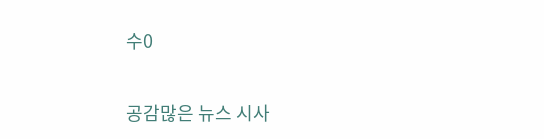수0

공감많은 뉴스 시사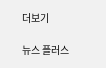더보기

뉴스 플러스